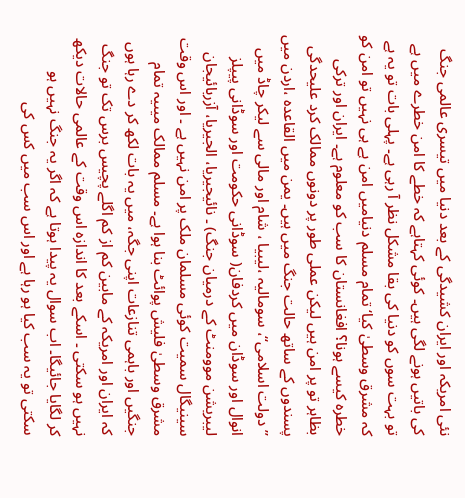نئی امریکہ اور ایران کشیدگی کے بعد دنیا میں تیسری عالمی جنگ کی باتیں ہونے لگی ہیں۔ کوئی کہتاہے کہ خطے کا امن خطرے میں ہے تو بہت سوں کو دنیا کی بقا مشکل نظر آ رہی ہے۔ پہلی بات تو یہ ہے کہ مشرق وسطیٰ کیا‘ تمام مسلم دنیامیں امن ہے ہی نہیں تو امن کو خطرہ کیسے ہونا؟ افغانستان کا سب کو معلوم ہے۔ ایران اور ترکی بظاہر تو پر امن ہیں لیکن عملی طور پر دونوں ممالک کرد علیحدگی پسندوں کے ساتھ حالت جنگ میں ہیں۔ یمن میں القاعدہ ،اردن میں ’’دولت اسلامی‘‘، سومالیہ ،لیبیا ، شام اور مالی سے لیکر چاڈ میں انوال اور سوڈان میں کردفان( سوڈانی حکومت اور سوڈانی پیپلز لیبریشن موومنٹ کے درمیان جنگ) ۔ نائیجیریا، الجیریا، آزربائیجان سینیگال سمیت کوئی مسلمان ملک پر امن نہیں ہے ۔ اور اس وقت مشرق وسطیٰ فلیش پوائٹ بنا ہوا ہے۔ مسلم ممالک میںیہ تمام جنگیں اور باہمی تنازعات اپنی جگہ، میں یہ بات لکھ کر دے رہا ہوں کہ ایران اور امریکہ کے مابین کم از کم اگلے پچیس برس تک تو جنگ نہیں ہو سکتی ۔ اسکے بعد کا اندازہ اس وقت کے عالمی حالات دیکھ کر لگایا جائیگا۔ اب سوال یہ پیدا ہوتا ہے کہ اگر یہ جنگ نہیں ہو سکتی تو یہ سب کیا ہو رہا ہے اور اس سب میں کس کی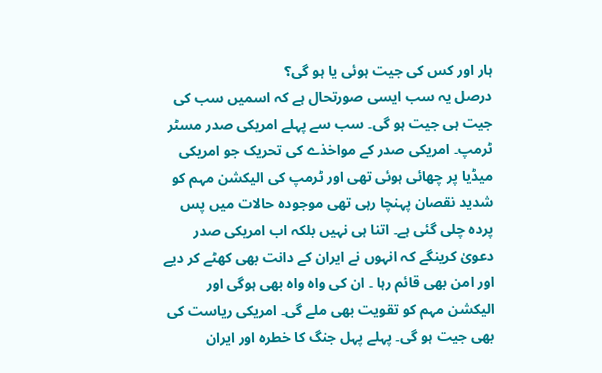ہار اور کس کی جیت ہوئی یا ہو گی؟
درصل یہ سب ایسی صورتحال ہے کہ اسمیں سب کی جیت ہی جیت ہو گی۔ سب سے پہلے امریکی صدر مسٹر ٹرمپ۔ امریکی صدر کے مواخذے کی تحریک جو امریکی میڈیا پر چھائی ہوئی تھی اور ٹرمپ کی الیکشن مہم کو شدید نقصان پہنچا رہی تھی موجودہ حالات میں پس پردہ چلی گئی ہے۔ اتنا ہی نہیں بلکہ اب امریکی صدر دعویٰ کرینگے کہ انہوں نے ایران کے دانت بھی کھٹے کر دیے اور امن بھی قائم رہا ۔ ان کی واہ واہ بھی ہوگی اور الیکشن مہم کو تقویت بھی ملے گی۔ امریکی ریاست کی بھی جیت ہو گی۔ پہلے پہل جنگ کا خطرہ اور ایران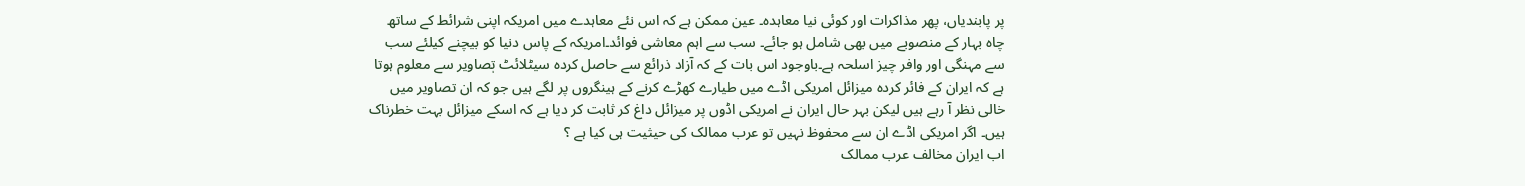پر پابندیاں، پھر مذاکرات اور کوئی نیا معاہدہ۔ عین ممکن ہے کہ اس نئے معاہدے میں امریکہ اپنی شرائط کے ساتھ چاہ بہار کے منصوبے میں بھی شامل ہو جائے۔ سب سے اہم معاشی فوائد۔امریکہ کے پاس دنیا کو بیچنے کیلئے سب سے مہنگی اور وافر چیز اسلحہ ہے۔باوجود اس بات کے کہ آزاد ذرائع سے حاصل کردہ سیٹلائٹ تٖصاویر سے معلوم ہوتا ہے کہ ایران کے فائر کردہ میزائل امریکی اڈے میں طیارے کھڑے کرنے کے ہینگروں پر لگے ہیں جو کہ ان تصاویر میں خالی نظر آ رہے ہیں لیکن بہر حال ایران نے امریکی اڈوں پر میزائل داغ کر ثابت کر دیا ہے کہ اسکے میزائل بہت خطرناک ہیں۔ اگر امریکی اڈے ان سے محفوظ نہیں تو عرب ممالک کی حیثیت ہی کیا ہے ؟
اب ایران مخالف عرب ممالک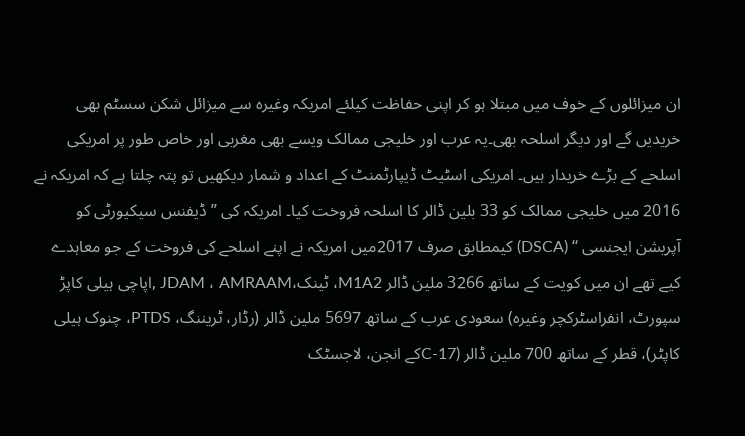ان میزائلوں کے خوف میں مبتلا ہو کر اپنی حفاظت کیلئے امریکہ وغیرہ سے میزائل شکن سسٹم بھی خریدیں گے اور دیگر اسلحہ بھی۔یہ عرب اور خلیجی ممالک ویسے بھی مغربی اور خاص طور پر امریکی اسلحے کے بڑے خریدار ہیں۔ امریکی اسٹیٹ ڈیپارٹمنٹ کے اعداد و شمار دیکھیں تو پتہ چلتا ہے کہ امریکہ نے 2016 میں خلیجی ممالک کو 33 بلین ڈالر کا اسلحہ فروخت کیا۔ امریکہ کی ’’ ڈیفنس سیکیورٹی کو آپریشن ایجنسی ‘‘ (DSCA) کیمطابق صرف 2017میں امریکہ نے اپنے اسلحے کی فروخت کے جو معاہدے کیے تھے ان میں کویت کے ساتھ 3266 ملین ڈالر M1A2، ٹینک،JDAM ، AMRAAM ,اپاچی ہیلی کاپڑ سپورٹ، انفراسٹرکچر وغیرہ) سعودی عرب کے ساتھ 5697 ملین ڈالر (رڈار، ٹریننگ، PTDS، چنوک ہیلی کاپٹر)، قطر کے ساتھ 700 ملین ڈالر (C-17کے انجن، لاجسٹک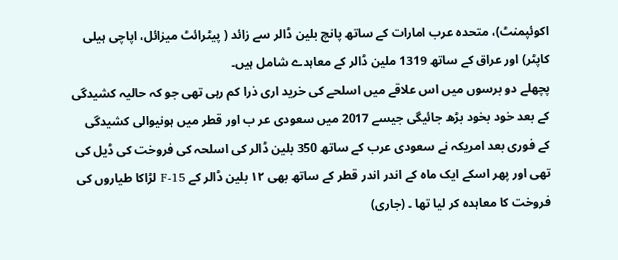اکوئپمنٹ)، متحدہ عرب امارات کے ساتھ پانچ بلین ڈالر سے زائد ( پیٹرائٹ میزائل، اپاچی ہیلی کاپٹر) اور عراق کے ساتھ 1319 ملین ڈالر کے معاہدے شامل ہیں۔
پچھلے دو برسوں میں اس علاقے میں اسلحے کی خرید اری ذرا کم رہی تھی جو کہ حالیہ کشیدگی کے بعد خود بخود بڑھ جائیگی جیسے 2017 میں سعودی عر ب اور قطر میں ہونیوالی کشیدگی کے فوری بعد امریکہ نے سعودی عرب کے ساتھ 350 بلین ڈالر کی اسلحہ کی فروخت کی ڈیل کی تھی اور پھر اسکے ایک ماہ کے اندر اندر قطر کے ساتھ بھی ۱۲ بلین ڈالر کے F-15 لڑاکا طیاروں کی فروخت کا معاہدہ کر لیا تھا ۔ (جاری)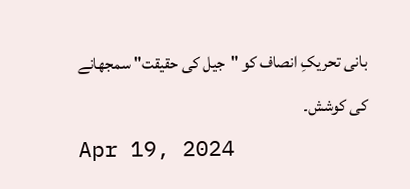بانی تحریکِ انصاف کو "جیل کی حقیقت" سمجھانے کی کوشش۔
Apr 19, 2024